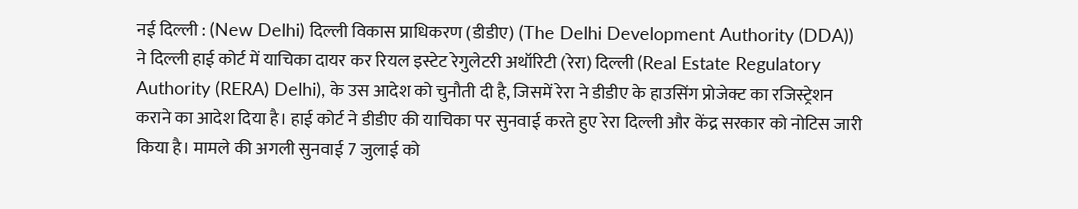नई दिल्ली : (New Delhi) दिल्ली विकास प्राधिकरण (डीडीए) (The Delhi Development Authority (DDA)) ने दिल्ली हाई कोर्ट में याचिका दायर कर रियल इस्टेट रेगुलेटरी अथॉरिटी (रेरा) दिल्ली (Real Estate Regulatory Authority (RERA) Delhi), के उस आदेश को चुनौती दी है, जिसमें रेरा ने डीडीए के हाउसिंग प्रोजेक्ट का रजिस्ट्रेशन कराने का आदेश दिया है। हाई कोर्ट ने डीडीए की याचिका पर सुनवाई करते हुए रेरा दिल्ली और केंद्र सरकार को नोटिस जारी किया है। मामले की अगली सुनवाई 7 जुलाई को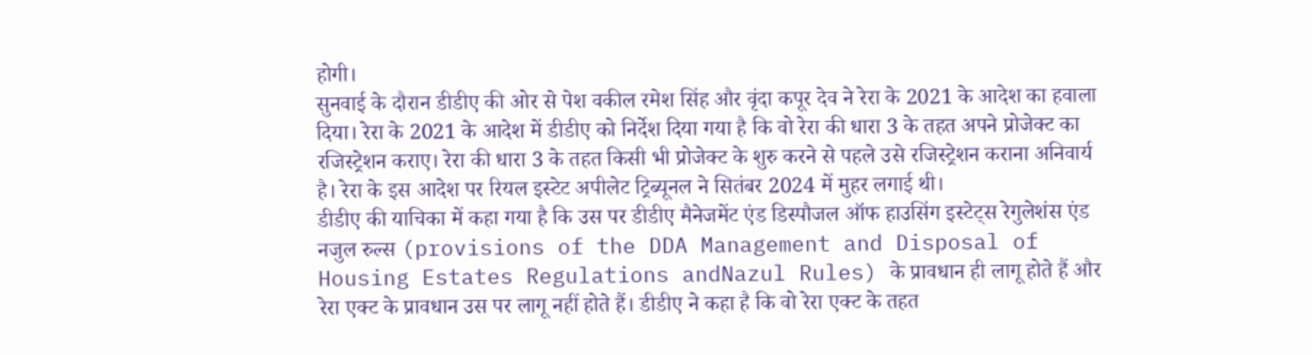होगी।
सुनवाई के दौरान डीडीए की ओर से पेश वकील रमेश सिंह और वृंदा कपूर देव ने रेरा के 2021 के आदेश का हवाला दिया। रेरा के 2021 के आदेश में डीडीए को निर्देश दिया गया है कि वो रेरा की धारा 3 के तहत अपने प्रोजेक्ट का रजिस्ट्रेशन कराए। रेरा की धारा 3 के तहत किसी भी प्रोजेक्ट के शुरु करने से पहले उसे रजिस्ट्रेशन कराना अनिवार्य है। रेरा के इस आदेश पर रियल इस्टेट अपीलेट ट्रिब्यूनल ने सितंबर 2024 में मुहर लगाई थी।
डीडीए की याचिका में कहा गया है कि उस पर डीडीए मैनेजमेंट एंड डिस्पौजल ऑफ हाउसिंग इस्टेट्स रेगुलेशंस एंड नजुल रुल्स (provisions of the DDA Management and Disposal of Housing Estates Regulations andNazul Rules) के प्रावधान ही लागू होते हैं और रेरा एक्ट के प्रावधान उस पर लागू नहीं होते हैं। डीडीए ने कहा है कि वो रेरा एक्ट के तहत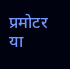प्रमोटर या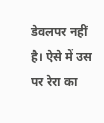डेवलपर नहीं है। ऐसे में उस पर रेरा का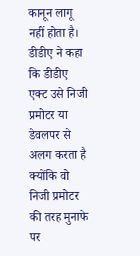कानून लागू नहीं होता है। डीडीए ने कहा कि डीडीए एक्ट उसे निजी प्रमोटर या डेवलपर से अलग करता है क्योंकि वो निजी प्रमोटर की तरह मुनाफे पर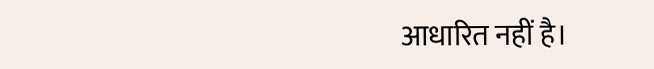आधारित नहीं है।